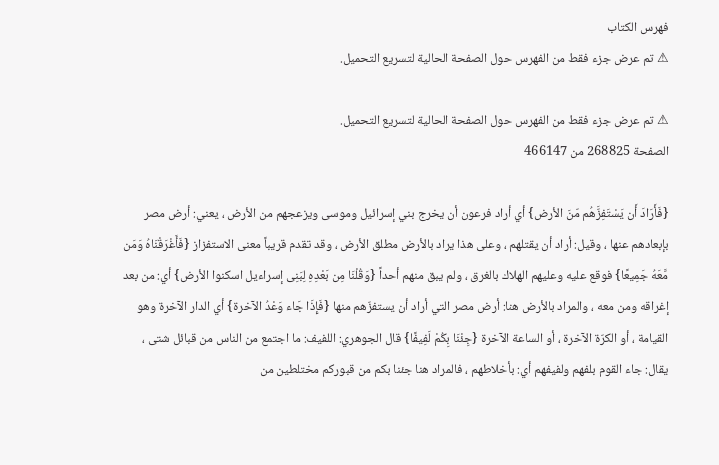فهرس الكتاب
⚠ تم عرض جزء فقط من الفهرس حول الصفحة الحالية لتسريع التحميل.

⚠ تم عرض جزء فقط من الفهرس حول الصفحة الحالية لتسريع التحميل.
الصفحة 268825 من 466147

{فَأَرَادَ أَن يَسْتَفِزَّهُم مّنَ الأرض} أي أراد فرعون أن يخرج بني إسرائيل وموسى ويزعجهم من الأرض ، يعني: أرض مصر بإبعادهم عنها ، وقيل: أراد أن يقتلهم ، وعلى هذا يراد بالأرض مطلق الأرض ، وقد تقدم قريباً معنى الاستفزاز {فَأَغْرَقْنَاهُ وَمَن مَّعَهُ جَمِيعًا} فوقع عليه وعليهم الهلاك بالغرق ، ولم يبق منهم أحداً {وَقُلْنَا مِن بَعْدِهِ لِبَنِى إسراءيل اسكنوا الأرض} أي: من بعد إغراقه ومن معه ، والمراد بالأرض هنا: أرض مصر التي أراد أن يستفزّهم منها {فَإِذَا جَاء وَعْدُ الآخرة} أي الدار الآخرة وهو القيامة ، أو الكرّة الآخرة ، أو الساعة الآخرة {جِئْنَا بِكُمْ لَفِيفًا} قال الجوهري: اللفيف: ما اجتمع من الناس من قبائل شتى ، يقال: جاء القوم بلفهم ولفيفهم أي: بأخلاطهم ، فالمراد هنا جئنا بكم من قبوركم مختلطين من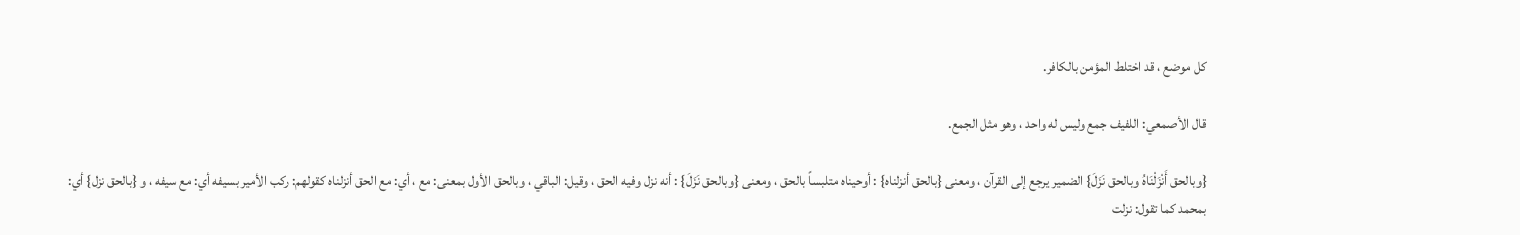كل موضع ، قد اختلط المؤمن بالكافر.

قال الأصمعي: اللفيف جمع وليس له واحد ، وهو مثل الجمع.

{وبالحق أَنْزَلْنَاهُ وبالحق نَزَلَ} الضمير يرجع إلى القرآن ، ومعنى {بالحق أنزلناه} : أوحيناه متلبساً بالحق ، ومعنى {وبالحق نَزَلَ} : أنه نزل وفيه الحق ، وقيل: الباقي ، وبالحق الأول بمعنى: مع ، أي: مع الحق أنزلناه كقولهم: ركب الأمير بسيفه أي: مع سيفه ، و {بالحق نزل} أي: بمحمد كما تقول: نزلت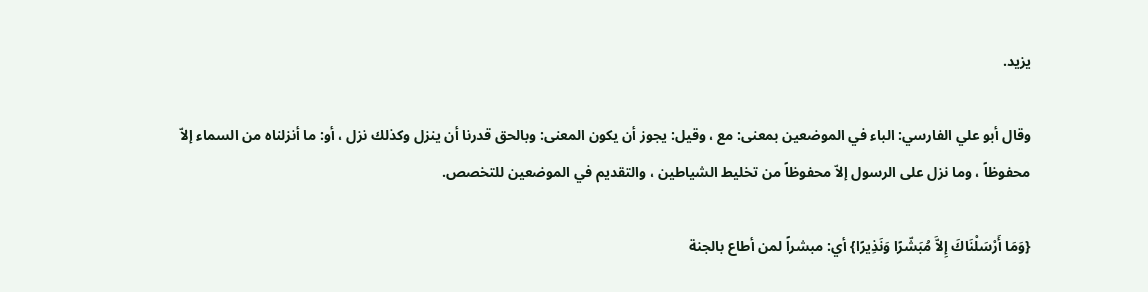يزيد.

وقال أبو علي الفارسي: الباء في الموضعين بمعنى: مع ، وقيل: يجوز أن يكون المعنى: وبالحق قدرنا أن ينزل وكذلك نزل ، أو: ما أنزلناه من السماء إلاّ محفوظاً ، وما نزل على الرسول إلاّ محفوظاً من تخليط الشياطين ، والتقديم في الموضعين للتخصص.

{وَمَا أَرْسَلْنَاكَ إِلاَّ مُبَشّرًا وَنَذِيرًا} أي: مبشراً لمن أطاع بالجنة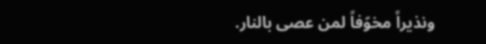ونذيراً مخوّفاً لمن عصى بالنار.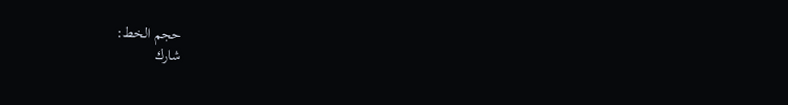حجم الخط:
شارك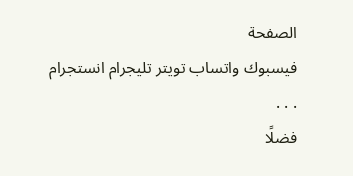الصفحة
فيسبوك واتساب تويتر تليجرام انستجرام
. . .
فضلًا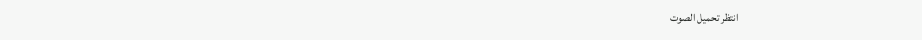انتظر تحميل الصوت